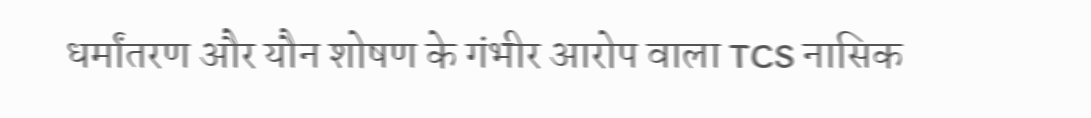धर्मांतरण और यौन शोषण के गंभीर आरोप वाला TCS नासिक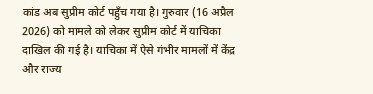कांड अब सुप्रीम कोर्ट पहुँच गया है। गुरुवार (16 अप्रैल 2026) को मामले को लेकर सुप्रीम कोर्ट में याचिका दाखिल की गई है। याचिका में ऐसे गंभीर मामलों में केंद्र और राज्य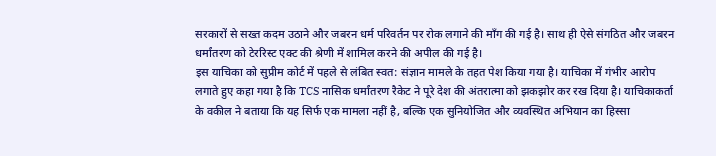सरकारों से सख्त कदम उठाने और जबरन धर्म परिवर्तन पर रोक लगाने की माँग की गई है। साथ ही ऐसे संगठित और जबरन धर्मांतरण को टेररिस्ट एक्ट की श्रेणी में शामिल करने की अपील की गई है।
इस याचिका को सुप्रीम कोर्ट में पहले से लंबित स्वत: संज्ञान मामले के तहत पेश किया गया है। याचिका में गंभीर आरोप लगाते हुए कहा गया है कि TCS नासिक धर्मांतरण रैकेट ने पूरे देश की अंतरात्मा को झकझोर कर रख दिया है। याचिकाकर्ता के वकील ने बताया कि यह सिर्फ एक मामला नहीं है, बल्कि एक सुनियोजित और व्यवस्थित अभियान का हिस्सा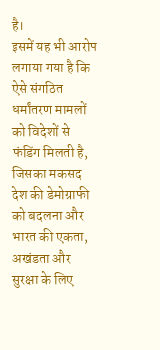है।
इसमें यह भी आरोप लगाया गया है कि ऐसे संगठित धर्मांतरण मामलों को विदेशों से फंडिंग मिलती है, जिसका मकसद देश की डेमोग्राफी को बदलना और भारत की एकता, अखंडता और सुरक्षा के लिए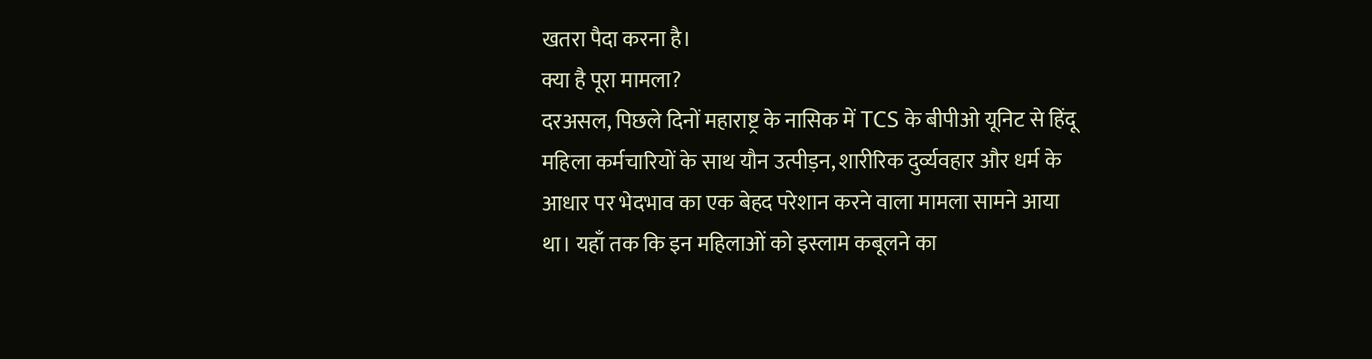खतरा पैदा करना है।
क्या है पूरा मामला?
दरअसल, पिछले दिनों महाराष्ट्र के नासिक में TCS के बीपीओ यूनिट से हिंदू महिला कर्मचारियों के साथ यौन उत्पीड़न, शारीरिक दुर्व्यवहार और धर्म के आधार पर भेदभाव का एक बेहद परेशान करने वाला मामला सामने आया था। यहाँ तक कि इन महिलाओं को इस्लाम कबूलने का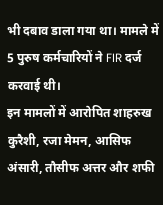भी दबाव डाला गया था। मामले में 5 पुरुष कर्मचारियों ने FIR दर्ज करवाई थी।
इन मामलों में आरोपित शाहरुख कुरैशी, रजा मेमन, आसिफ अंसारी, तौसीफ अत्तर और शफी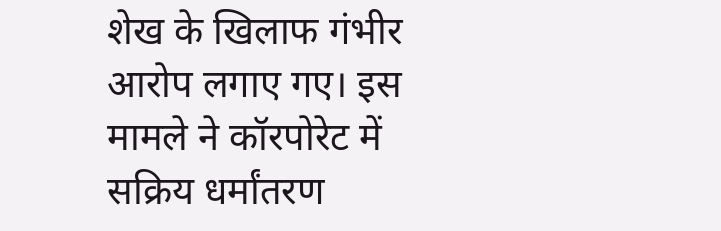शेख के खिलाफ गंभीर आरोप लगाए गए। इस मामले ने कॉरपोरेट में सक्रिय धर्मांतरण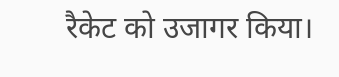रैकेट को उजागर किया।